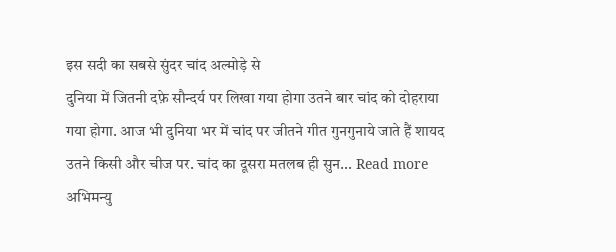इस सदी का सबसे सुंदर चांद अल्मोड़े से
दुनिया में जितनी दफ़े सौन्दर्य पर लिखा गया होगा उतने बार चांद को दोहराया गया होगा. आज भी दुनिया भर में चांद पर जीतने गीत गुनगुनाये जाते हैं शायद उतने किसी और चीज पर. चांद का दूसरा मतलब ही सुन... Read more
अभिमन्यु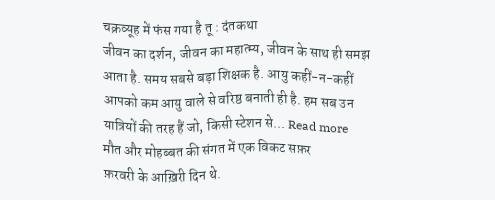चक्रव्यूह में फंस गया है तू : दंतकथा
जीवन का दर्शन, जीवन का महात्म्य, जीवन के साथ ही समझ आता है. समय सबसे बड़ा शिक्षक है. आयु कहीं-न-कहीं आपको कम आयु वाले से वरिष्ठ बनाती ही है. हम सब उन यात्रियों की तरह हैं जो, किसी स्टेशन से... Read more
मौत और मोहब्बत की संगत में एक विकट सफ़र
फ़रवरी के आख़िरी दिन थे.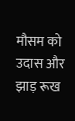मौसम को उदास और झाड़ रूख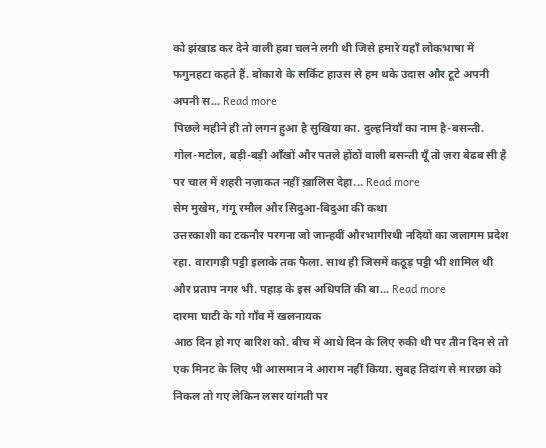को झंखाड कर देने वाली हवा चलने लगी थी जिसे हमारे यहाँ लोकभाषा में फगुनहटा कहते हैं. बोकारो के सर्किट हाउस से हम थके उदास और टूटे अपनी अपनी स... Read more
पिछले महीने ही तो लगन हुआ है सुखिया का. दुल्हनियाँ का नाम है-बसन्ती. गोल-मटोल, बड़ी-बड़ी आँखों और पतले होंठों वाली बसन्ती यूँ तो ज़रा बेढब सी है पर चाल में शहरी नज़ाकत नहीं ख़ालिस देहा... Read more
सेम मुखेम, गंगू रमौल और सिदुआ-बिदुआ की कथा
उत्तरकाशी का टकनौर परगना जो जान्हवीं औरभागीरथी नदियों का जलागम प्रदेश रहा. वारागड़ी पट्टी इलाके तक फैला. साथ ही जिसमें कठूड़ पट्टी भी शामिल थी और प्रताप नगर भी. पहाड़ के इस अधिपति की बा... Read more
दारमा घाटी के गो गाँव में खलनायक
आठ दिन हो गए बारिश को. बीच में आधे दिन के लिए रुकी थी पर तीन दिन से तो एक मिनट के लिए भी आसमान ने आराम नहीं किया. सुबह तिदांग से मारछा को निकल तो गए लेकिन लसर यांगती पर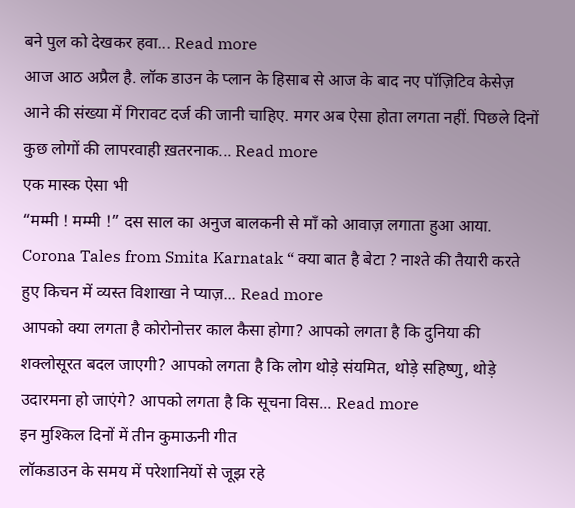बने पुल को देखकर हवा... Read more
आज आठ अप्रैल है. लॉक डाउन के प्लान के हिसाब से आज के बाद नए पॉज़िटिव केसेज़ आने की संख्या में गिरावट दर्ज की जानी चाहिए. मगर अब ऐसा होता लगता नहीं. पिछले दिनों कुछ लोगों की लापरवाही ख़तरनाक... Read more
एक मास्क ऐसा भी
“मम्मी ! मम्मी !” दस साल का अनुज बालकनी से माँ को आवाज़ लगाता हुआ आया. Corona Tales from Smita Karnatak “ क्या बात है बेटा ? नाश्ते की तैयारी करते हुए किचन में व्यस्त विशाखा ने प्याज़... Read more
आपको क्या लगता है कोरोनोत्तर काल कैसा होगा? आपको लगता है कि दुनिया की शक्लोसूरत बदल जाएगी? आपको लगता है कि लोग थोड़े संयमित, थोड़े सहिष्णु, थोड़े उदारमना हो जाएंगे? आपको लगता है कि सूचना विस... Read more
इन मुश्किल दिनों में तीन कुमाऊनी गीत
लॉकडाउन के समय में परेशानियों से जूझ रहे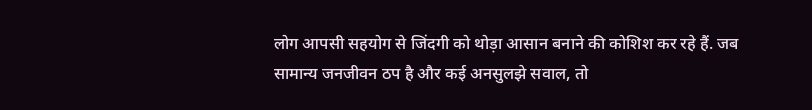लोग आपसी सहयोग से जिंदगी को थोड़ा आसान बनाने की कोशिश कर रहे हैं. जब सामान्य जनजीवन ठप है और कई अनसुलझे सवाल, तो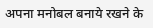अपना मनोबल बनाये रखने के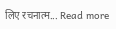लिए रचनात्म... Read more